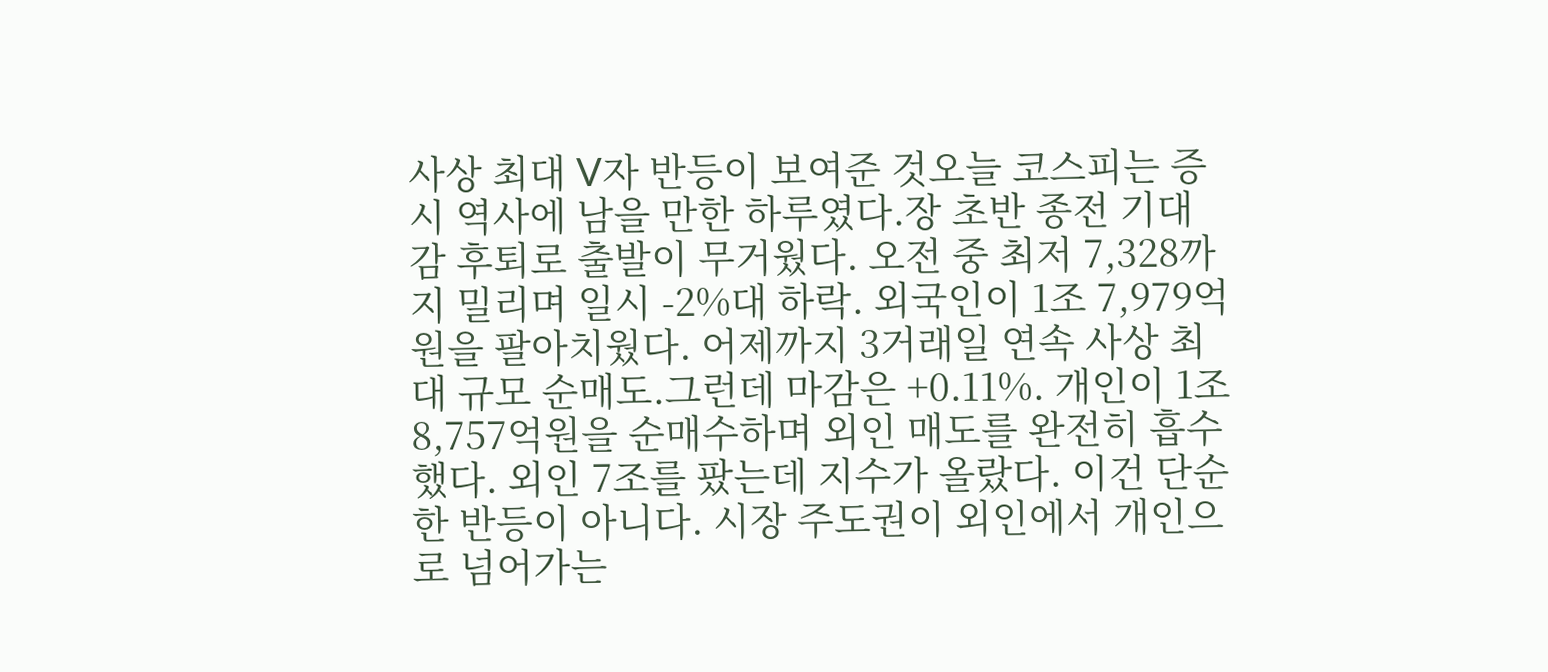사상 최대 V자 반등이 보여준 것오늘 코스피는 증시 역사에 남을 만한 하루였다.장 초반 종전 기대감 후퇴로 출발이 무거웠다. 오전 중 최저 7,328까지 밀리며 일시 -2%대 하락. 외국인이 1조 7,979억원을 팔아치웠다. 어제까지 3거래일 연속 사상 최대 규모 순매도.그런데 마감은 +0.11%. 개인이 1조 8,757억원을 순매수하며 외인 매도를 완전히 흡수했다. 외인 7조를 팠는데 지수가 올랐다. 이건 단순한 반등이 아니다. 시장 주도권이 외인에서 개인으로 넘어가는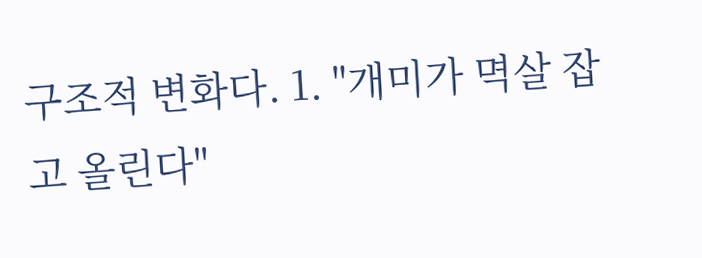구조적 변화다. 1. "개미가 멱살 잡고 올린다"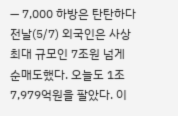— 7,000 하방은 탄탄하다전날(5/7) 외국인은 사상 최대 규모인 7조원 넘게 순매도했다. 오늘도 1조 7,979억원을 팔았다. 이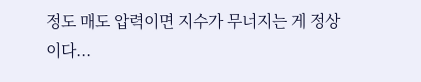정도 매도 압력이면 지수가 무너지는 게 정상이다...